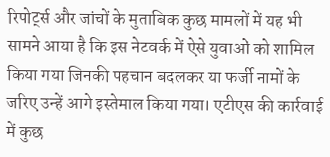रिपोर्ट्स और जांचों के मुताबिक कुछ मामलों में यह भी सामने आया है कि इस नेटवर्क में ऐसे युवाओं को शामिल किया गया जिनकी पहचान बदलकर या फर्जी नामों के जरिए उन्हें आगे इस्तेमाल किया गया। एटीएस की कार्रवाई में कुछ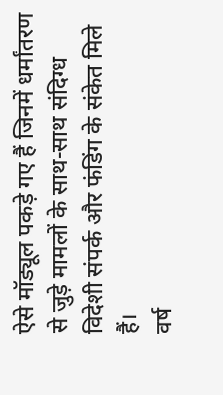ऐसे मॉड्यूल पकड़े गए हैं जिनमें धर्मांतरण से जुड़े मामलों के साथ-साथ संदिग्ध विदेशी संपर्क और फंडिंग के संकेत मिले हैं।
वर्ष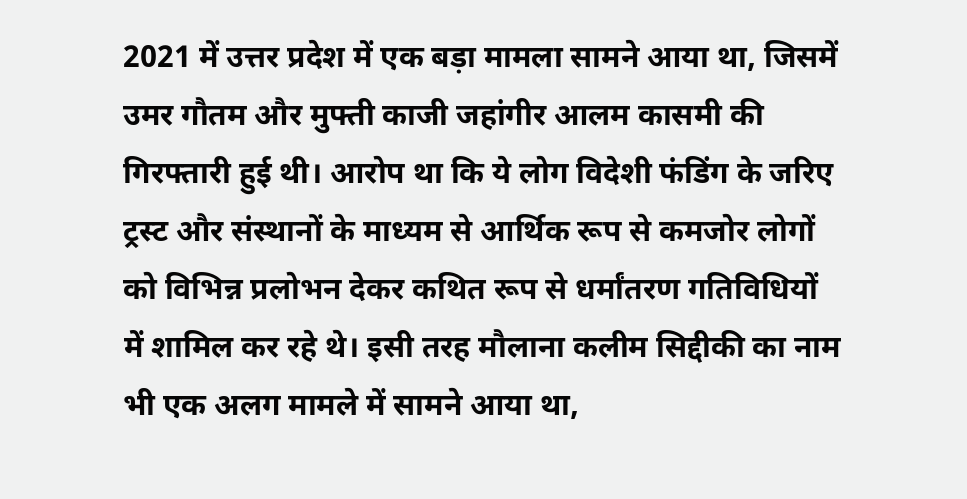2021 में उत्तर प्रदेश में एक बड़ा मामला सामने आया था, जिसमें उमर गौतम और मुफ्ती काजी जहांगीर आलम कासमी की गिरफ्तारी हुई थी। आरोप था कि ये लोग विदेशी फंडिंग के जरिए ट्रस्ट और संस्थानों के माध्यम से आर्थिक रूप से कमजोर लोगों को विभिन्न प्रलोभन देकर कथित रूप से धर्मांतरण गतिविधियों में शामिल कर रहे थे। इसी तरह मौलाना कलीम सिद्दीकी का नाम भी एक अलग मामले में सामने आया था,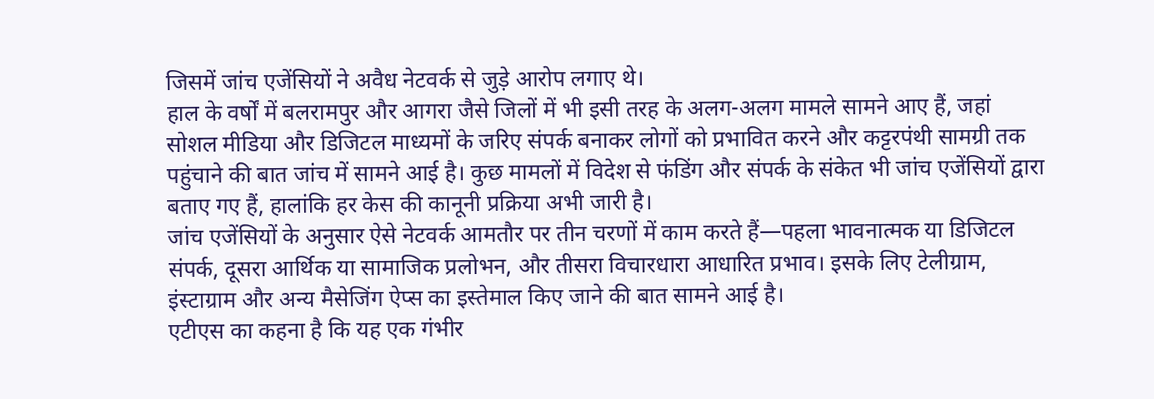जिसमें जांच एजेंसियों ने अवैध नेटवर्क से जुड़े आरोप लगाए थे।
हाल के वर्षों में बलरामपुर और आगरा जैसे जिलों में भी इसी तरह के अलग-अलग मामले सामने आए हैं, जहां सोशल मीडिया और डिजिटल माध्यमों के जरिए संपर्क बनाकर लोगों को प्रभावित करने और कट्टरपंथी सामग्री तक पहुंचाने की बात जांच में सामने आई है। कुछ मामलों में विदेश से फंडिंग और संपर्क के संकेत भी जांच एजेंसियों द्वारा बताए गए हैं, हालांकि हर केस की कानूनी प्रक्रिया अभी जारी है।
जांच एजेंसियों के अनुसार ऐसे नेटवर्क आमतौर पर तीन चरणों में काम करते हैं—पहला भावनात्मक या डिजिटल संपर्क, दूसरा आर्थिक या सामाजिक प्रलोभन, और तीसरा विचारधारा आधारित प्रभाव। इसके लिए टेलीग्राम, इंस्टाग्राम और अन्य मैसेजिंग ऐप्स का इस्तेमाल किए जाने की बात सामने आई है।
एटीएस का कहना है कि यह एक गंभीर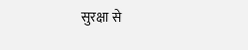सुरक्षा से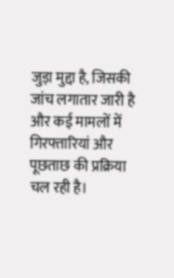जुड़ा मुद्दा है, जिसकी जांच लगातार जारी है और कई मामलों में गिरफ्तारियां और पूछताछ की प्रक्रिया चल रही है।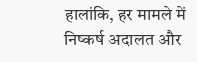हालांकि, हर मामले में निष्कर्ष अदालत और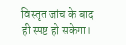विस्तृत जांच के बाद ही स्पष्ट हो सकेगा।